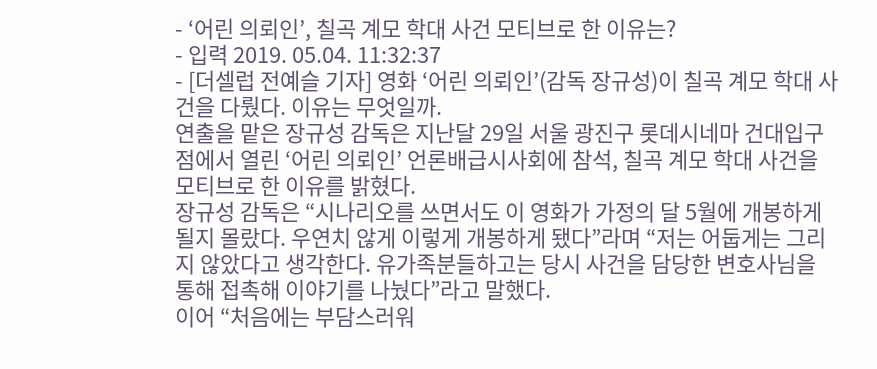- ‘어린 의뢰인’, 칠곡 계모 학대 사건 모티브로 한 이유는?
- 입력 2019. 05.04. 11:32:37
- [더셀럽 전예슬 기자] 영화 ‘어린 의뢰인’(감독 장규성)이 칠곡 계모 학대 사건을 다뤘다. 이유는 무엇일까.
연출을 맡은 장규성 감독은 지난달 29일 서울 광진구 롯데시네마 건대입구점에서 열린 ‘어린 의뢰인’ 언론배급시사회에 참석, 칠곡 계모 학대 사건을 모티브로 한 이유를 밝혔다.
장규성 감독은 “시나리오를 쓰면서도 이 영화가 가정의 달 5월에 개봉하게 될지 몰랐다. 우연치 않게 이렇게 개봉하게 됐다”라며 “저는 어둡게는 그리지 않았다고 생각한다. 유가족분들하고는 당시 사건을 담당한 변호사님을 통해 접촉해 이야기를 나눴다”라고 말했다.
이어 “처음에는 부담스러워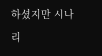하셨지만 시나리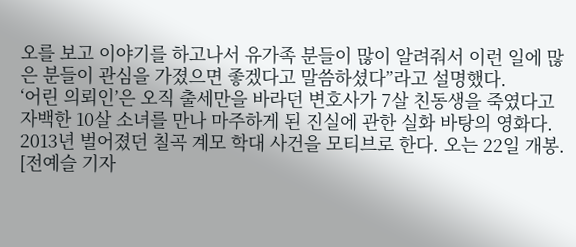오를 보고 이야기를 하고나서 유가족 분들이 많이 알려줘서 이런 일에 많은 분들이 관심을 가졌으면 좋겠다고 말씀하셨다”라고 설명했다.
‘어린 의뢰인’은 오직 출세만을 바라던 변호사가 7살 친동생을 죽였다고 자백한 10살 소녀를 만나 마주하게 된 진실에 관한 실화 바탕의 영화다. 2013년 벌어졌던 칠곡 계모 학대 사건을 모티브로 한다. 오는 22일 개봉.
[전예슬 기자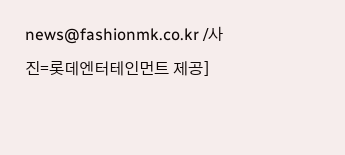news@fashionmk.co.kr /사진=롯데엔터테인먼트 제공]